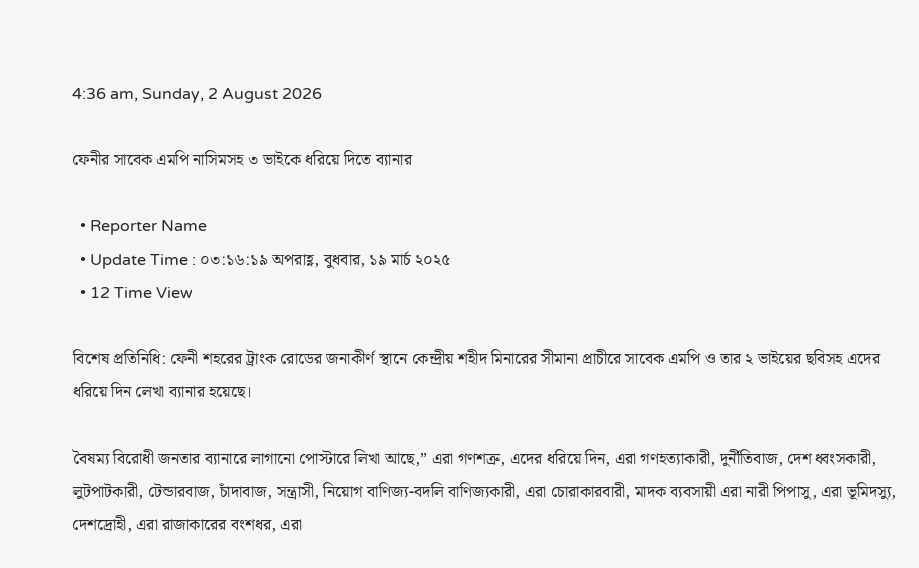4:36 am, Sunday, 2 August 2026

ফেনীর সাবেক এমপি নাসিমসহ ৩ ভাইকে ধরিয়ে দিতে ব্যানার

  • Reporter Name
  • Update Time : ০৩:১৬:১৯ অপরাহ্ণ, বুধবার, ১৯ মার্চ ২০২৫
  • 12 Time View

বিশেষ প্রতিনিধি: ফেনী শহরের ট্রাংক রোডের জনাকীর্ণ স্থানে কেন্দ্রীয় শহীদ মিনারের সীমানা প্রাচীরে সাবেক এমপি ও তার ২ ভাইয়ের ছবিসহ এদের ধরিয়ে দিন লেখা ব্যানার হয়েছে।

বৈষম্য বিরোধী জনতার ব্যানারে লাগানো পোস্টারে লিখা আছে,” এরা গণশত্রু, এদের ধরিয়ে দিন, এরা গণহত্যাকারী, দুর্নীতিবাজ, দেশ ধ্বংসকারী, লুটপাটকারী, টেন্ডারবাজ, চাঁদাবাজ, সন্ত্রাসী, নিয়োগ বাণিজ্য-বদলি বাণিজ্যকারী, এরা চোরাকারবারী, মাদক ব্যবসায়ী এরা নারী পিপাসু, এরা ভূমিদস্যু, দেশদ্রোহী, এরা রাজাকারের বংশধর, এরা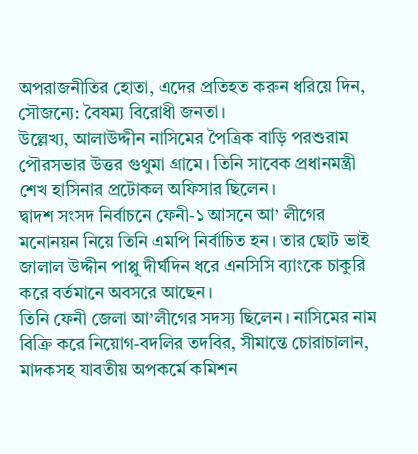অপরাজনীতির হোতা, এদের প্রতিহত করুন ধরিয়ে দিন, সৌজন্যে: বৈষম্য বিরোধী জনতা।
উল্লেখ্য, আলাউদ্দীন নাসিমের পৈত্রিক বাড়ি পরশুরাম পৌরসভার উত্তর গুথুমা গ্রামে। তিনি সাবেক প্রধানমন্ত্রী শেখ হাসিনার প্রটোকল অফিসার ছিলেন।
দ্বাদশ সংসদ নির্বাচনে ফেনী-১ আসনে আ’ লীগের মনোনয়ন নিয়ে তিনি এমপি নির্বাচিত হন। তার ছোট ভাই জালাল উদ্দীন পাপ্পু দীর্ঘদিন ধরে এনসিসি ব্যাংকে চাকুরি করে বর্তমানে অবসরে আছেন।
তিনি ফেনী জেলা আ’লীগের সদস্য ছিলেন। নাসিমের নাম বিক্রি করে নিয়োগ-বদলির তদবির, সীমান্তে চোরাচালান, মাদকসহ যাবতীয় অপকর্মে কমিশন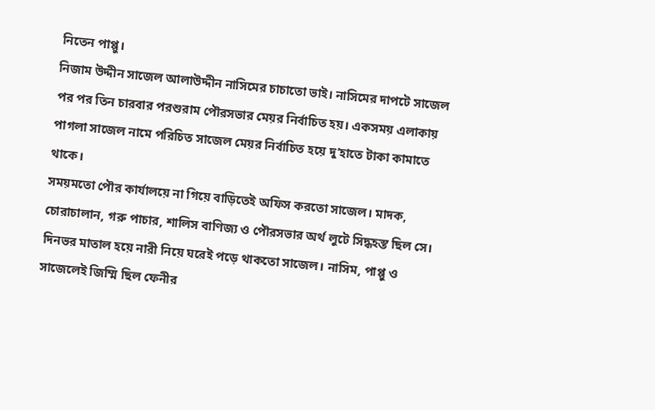নিতেন পাপ্পু।
নিজাম উদ্দীন সাজেল আলাউদ্দীন নাসিমের চাচাতো ভাই। নাসিমের দাপটে সাজেল পর পর তিন চারবার পরশুরাম পৌরসভার মেয়র নির্বাচিত হয়। একসময় এলাকায় পাগলা সাজেল নামে পরিচিত সাজেল মেয়র নির্বাচিত হয়ে দু’হাতে টাকা কামাতে থাকে।
সময়মতো পৌর কার্যালয়ে না গিয়ে বাড়িতেই অফিস করতো সাজেল। মাদক, চোরাচালান, গরু পাচার, শালিস বাণিজ্য ও পৌরসভার অর্থ লুটে সিদ্ধহস্ত ছিল সে। দিনভর মাতাল হয়ে নারী নিয়ে ঘরেই পড়ে থাকতো সাজেল। নাসিম, পাপ্পু ও সাজেলেই জিম্মি ছিল ফেনীর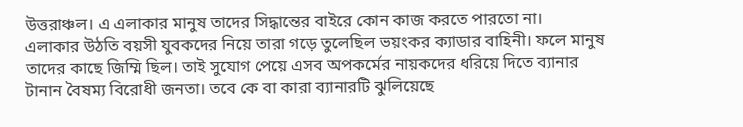উত্তরাঞ্চল। এ এলাকার মানুষ তাদের সিদ্ধান্তের বাইরে কোন কাজ করতে পারতো না।
এলাকার উঠতি বয়সী যুবকদের নিয়ে তারা গড়ে তুলেছিল ভয়ংকর ক্যাডার বাহিনী। ফলে মানুষ তাদের কাছে জিম্মি ছিল। তাই সুযোগ পেয়ে এসব অপকর্মের নায়কদের ধরিয়ে দিতে ব্যানার টানান বৈষম্য বিরোধী জনতা। তবে কে বা কারা ব্যানারটি ঝুলিয়েছে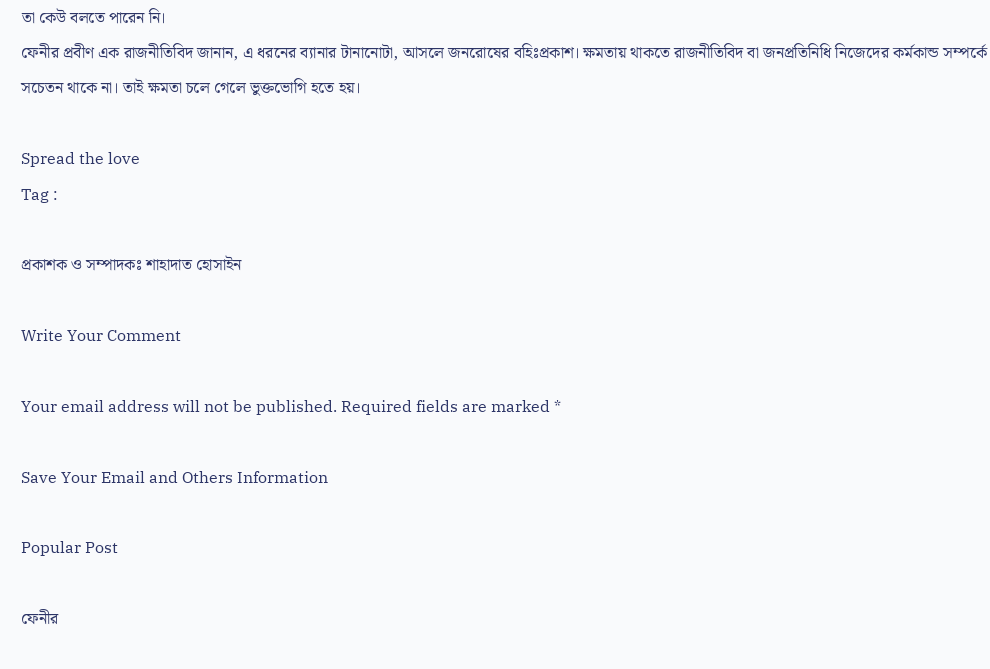তা কেউ বলতে পারেন নি।
ফেনীর প্রবীণ এক রাজনীতিবিদ জানান, এ ধরনের ব্যানার টানানোটা, আসলে জনরোষের বহিঃপ্রকাশ। ক্ষমতায় থাকতে রাজনীতিবিদ বা জনপ্রতিনিধি নিজেদের কর্মকান্ড সম্পর্কে সচেতন থাকে না। তাই ক্ষমতা চলে গেলে ভুক্তভোগি হতে হয়।

Spread the love
Tag :

প্রকাশক ও সম্পাদকঃ শাহাদাত হোসাইন

Write Your Comment

Your email address will not be published. Required fields are marked *

Save Your Email and Others Information

Popular Post

ফেনীর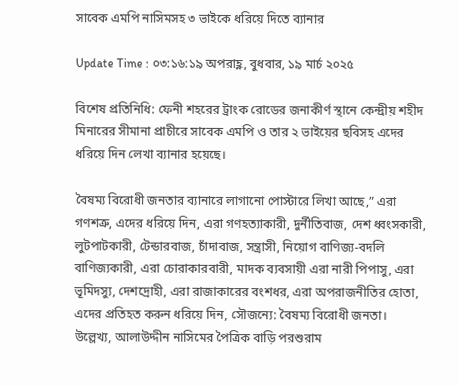সাবেক এমপি নাসিমসহ ৩ ভাইকে ধরিয়ে দিতে ব্যানার

Update Time : ০৩:১৬:১৯ অপরাহ্ণ, বুধবার, ১৯ মার্চ ২০২৫

বিশেষ প্রতিনিধি: ফেনী শহরের ট্রাংক রোডের জনাকীর্ণ স্থানে কেন্দ্রীয় শহীদ মিনারের সীমানা প্রাচীরে সাবেক এমপি ও তার ২ ভাইয়ের ছবিসহ এদের ধরিয়ে দিন লেখা ব্যানার হয়েছে।

বৈষম্য বিরোধী জনতার ব্যানারে লাগানো পোস্টারে লিখা আছে,” এরা গণশত্রু, এদের ধরিয়ে দিন, এরা গণহত্যাকারী, দুর্নীতিবাজ, দেশ ধ্বংসকারী, লুটপাটকারী, টেন্ডারবাজ, চাঁদাবাজ, সন্ত্রাসী, নিয়োগ বাণিজ্য-বদলি বাণিজ্যকারী, এরা চোরাকারবারী, মাদক ব্যবসায়ী এরা নারী পিপাসু, এরা ভূমিদস্যু, দেশদ্রোহী, এরা রাজাকারের বংশধর, এরা অপরাজনীতির হোতা, এদের প্রতিহত করুন ধরিয়ে দিন, সৌজন্যে: বৈষম্য বিরোধী জনতা।
উল্লেখ্য, আলাউদ্দীন নাসিমের পৈত্রিক বাড়ি পরশুরাম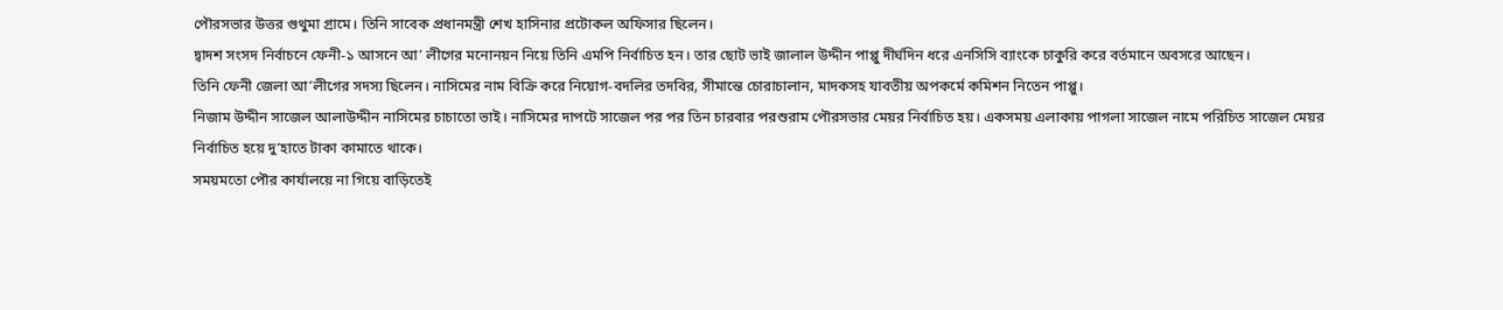পৌরসভার উত্তর গুথুমা গ্রামে। তিনি সাবেক প্রধানমন্ত্রী শেখ হাসিনার প্রটোকল অফিসার ছিলেন।
দ্বাদশ সংসদ নির্বাচনে ফেনী-১ আসনে আ’ লীগের মনোনয়ন নিয়ে তিনি এমপি নির্বাচিত হন। তার ছোট ভাই জালাল উদ্দীন পাপ্পু দীর্ঘদিন ধরে এনসিসি ব্যাংকে চাকুরি করে বর্তমানে অবসরে আছেন।
তিনি ফেনী জেলা আ’লীগের সদস্য ছিলেন। নাসিমের নাম বিক্রি করে নিয়োগ-বদলির তদবির, সীমান্তে চোরাচালান, মাদকসহ যাবতীয় অপকর্মে কমিশন নিতেন পাপ্পু।
নিজাম উদ্দীন সাজেল আলাউদ্দীন নাসিমের চাচাতো ভাই। নাসিমের দাপটে সাজেল পর পর তিন চারবার পরশুরাম পৌরসভার মেয়র নির্বাচিত হয়। একসময় এলাকায় পাগলা সাজেল নামে পরিচিত সাজেল মেয়র নির্বাচিত হয়ে দু’হাতে টাকা কামাতে থাকে।
সময়মতো পৌর কার্যালয়ে না গিয়ে বাড়িতেই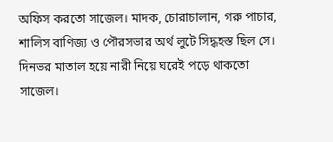অফিস করতো সাজেল। মাদক, চোরাচালান, গরু পাচার, শালিস বাণিজ্য ও পৌরসভার অর্থ লুটে সিদ্ধহস্ত ছিল সে। দিনভর মাতাল হয়ে নারী নিয়ে ঘরেই পড়ে থাকতো সাজেল।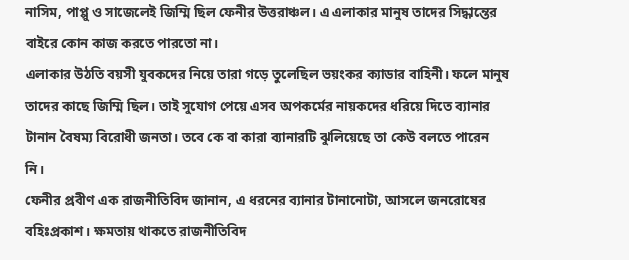নাসিম, পাপ্পু ও সাজেলেই জিম্মি ছিল ফেনীর উত্তরাঞ্চল। এ এলাকার মানুষ তাদের সিদ্ধান্তের বাইরে কোন কাজ করতে পারতো না।
এলাকার উঠতি বয়সী যুবকদের নিয়ে তারা গড়ে তুলেছিল ভয়ংকর ক্যাডার বাহিনী। ফলে মানুষ তাদের কাছে জিম্মি ছিল। তাই সুযোগ পেয়ে এসব অপকর্মের নায়কদের ধরিয়ে দিতে ব্যানার টানান বৈষম্য বিরোধী জনতা। তবে কে বা কারা ব্যানারটি ঝুলিয়েছে তা কেউ বলতে পারেন নি।
ফেনীর প্রবীণ এক রাজনীতিবিদ জানান, এ ধরনের ব্যানার টানানোটা, আসলে জনরোষের বহিঃপ্রকাশ। ক্ষমতায় থাকতে রাজনীতিবিদ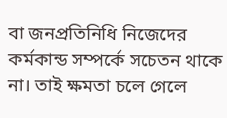বা জনপ্রতিনিধি নিজেদের কর্মকান্ড সম্পর্কে সচেতন থাকে না। তাই ক্ষমতা চলে গেলে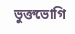ভুক্তভোগি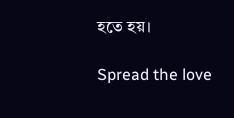হতে হয়।

Spread the love